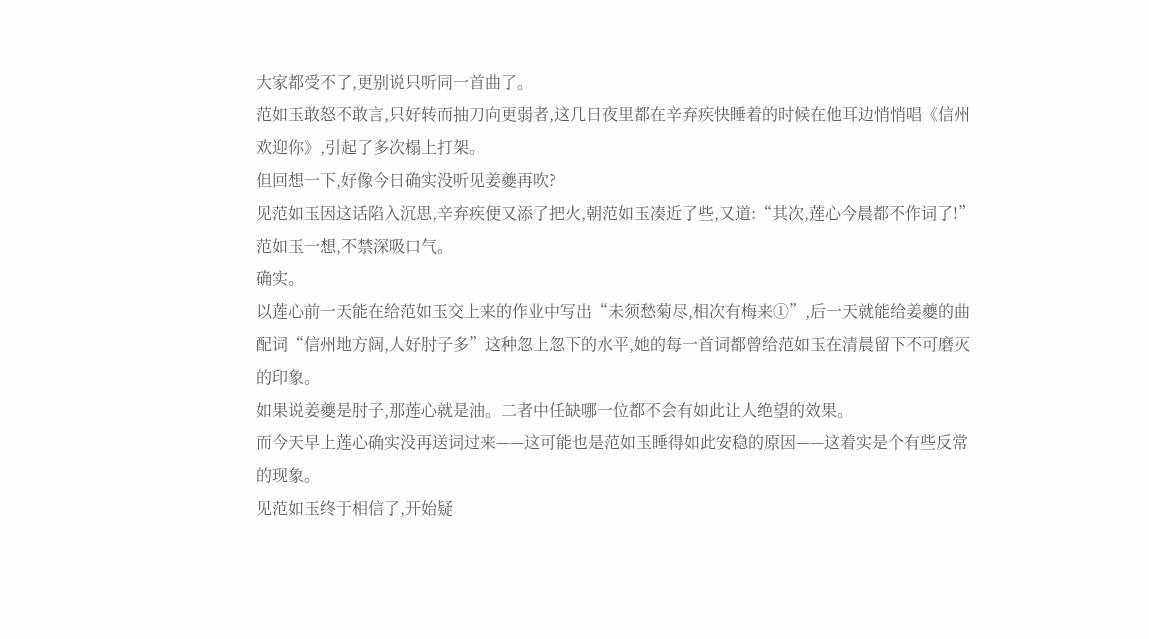大家都受不了,更别说只听同一首曲了。
范如玉敢怒不敢言,只好转而抽刀向更弱者,这几日夜里都在辛弃疾快睡着的时候在他耳边悄悄唱《信州欢迎你》,引起了多次榻上打架。
但回想一下,好像今日确实没听见姜夔再吹?
见范如玉因这话陷入沉思,辛弃疾便又添了把火,朝范如玉凑近了些,又道:“其次,莲心今晨都不作词了!”
范如玉一想,不禁深吸口气。
确实。
以莲心前一天能在给范如玉交上来的作业中写出“未须愁菊尽,相次有梅来①”,后一天就能给姜夔的曲配词“信州地方阔,人好肘子多”这种忽上忽下的水平,她的每一首词都曾给范如玉在清晨留下不可磨灭的印象。
如果说姜夔是肘子,那莲心就是油。二者中任缺哪一位都不会有如此让人绝望的效果。
而今天早上莲心确实没再送词过来——这可能也是范如玉睡得如此安稳的原因——这着实是个有些反常的现象。
见范如玉终于相信了,开始疑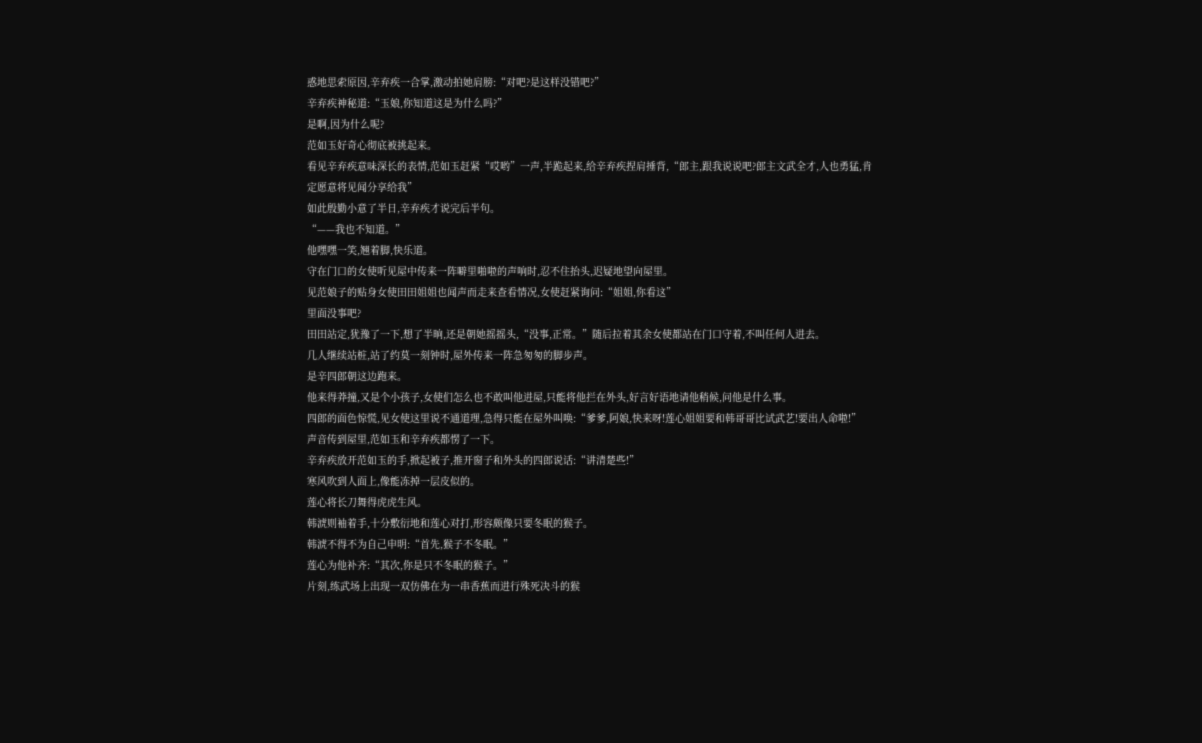惑地思索原因,辛弃疾一合掌,激动拍她肩膀:“对吧?是这样没错吧?”
辛弃疾神秘道:“玉娘,你知道这是为什么吗?”
是啊,因为什么呢?
范如玉好奇心彻底被挑起来。
看见辛弃疾意味深长的表情,范如玉赶紧“哎哟”一声,半跪起来,给辛弃疾捏肩捶背,“郎主,跟我说说吧?郎主文武全才,人也勇猛,肯定愿意将见闻分享给我”
如此殷勤小意了半日,辛弃疾才说完后半句。
“——我也不知道。”
他嘿嘿一笑,翘着脚,快乐道。
守在门口的女使听见屋中传来一阵噼里啪啦的声响时,忍不住抬头,迟疑地望向屋里。
见范娘子的贴身女使田田姐姐也闻声而走来查看情况,女使赶紧询问:“姐姐,你看这”
里面没事吧?
田田站定,犹豫了一下,想了半晌,还是朝她摇摇头,“没事,正常。”随后拉着其余女使都站在门口守着,不叫任何人进去。
几人继续站桩,站了约莫一刻钟时,屋外传来一阵急匆匆的脚步声。
是辛四郎朝这边跑来。
他来得莽撞,又是个小孩子,女使们怎么也不敢叫他进屋,只能将他拦在外头,好言好语地请他稍候,问他是什么事。
四郎的面色惊慌,见女使这里说不通道理,急得只能在屋外叫唤:“爹爹,阿娘,快来呀!莲心姐姐要和韩哥哥比试武艺!要出人命啦!”
声音传到屋里,范如玉和辛弃疾都愣了一下。
辛弃疾放开范如玉的手,掀起被子,推开窗子和外头的四郎说话:“讲清楚些!”
寒风吹到人面上,像能冻掉一层皮似的。
莲心将长刀舞得虎虎生风。
韩淲则袖着手,十分敷衍地和莲心对打,形容颇像只要冬眠的猴子。
韩淲不得不为自己申明:“首先,猴子不冬眠。”
莲心为他补齐:“其次,你是只不冬眠的猴子。”
片刻,练武场上出现一双仿佛在为一串香蕉而进行殊死决斗的猴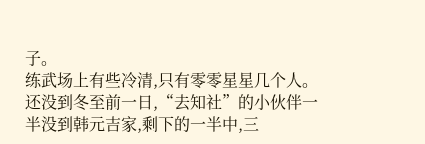子。
练武场上有些冷清,只有零零星星几个人。
还没到冬至前一日,“去知社”的小伙伴一半没到韩元吉家,剩下的一半中,三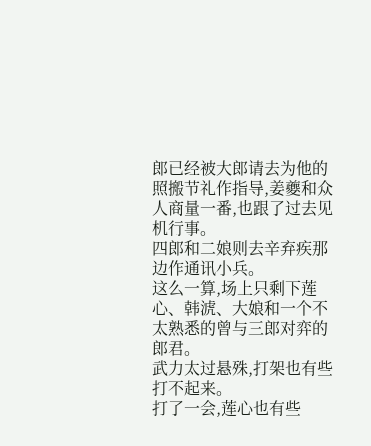郎已经被大郎请去为他的照搬节礼作指导,姜夔和众人商量一番,也跟了过去见机行事。
四郎和二娘则去辛弃疾那边作通讯小兵。
这么一算,场上只剩下莲心、韩淲、大娘和一个不太熟悉的曾与三郎对弈的郎君。
武力太过悬殊,打架也有些打不起来。
打了一会,莲心也有些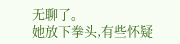无聊了。
她放下拳头,有些怀疑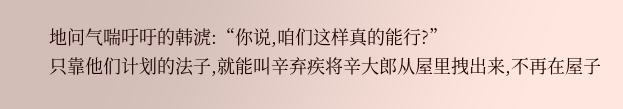地问气喘吁吁的韩淲:“你说,咱们这样真的能行?”
只靠他们计划的法子,就能叫辛弃疾将辛大郎从屋里拽出来,不再在屋子